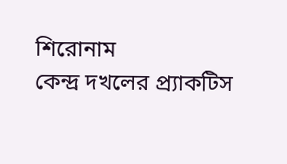শিরোনাম
কেন্দ্র দখলের প্র্যাকটিস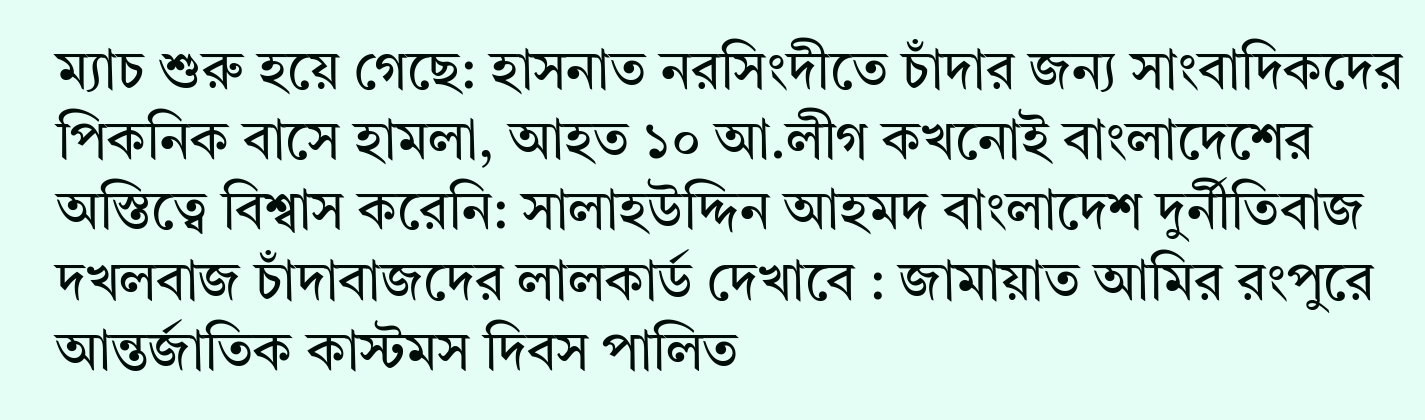ম্যাচ শুরু হয়ে গেছে: হাসনাত নরসিংদীতে চাঁদার জন্য সাংবাদিকদের পিকনিক বাসে হামলা, আহত ১০ আ.লীগ কখনোই বাংলাদেশের অস্তিত্বে বিশ্বাস করেনি: সালাহউদ্দিন আহমদ বাংলাদেশ দুর্নীতিবাজ দখলবাজ চাঁদাবাজদের লালকার্ড দেখাবে : জামায়াত আমির রংপুরে আন্তর্জাতিক কাস্টমস দিবস পালিত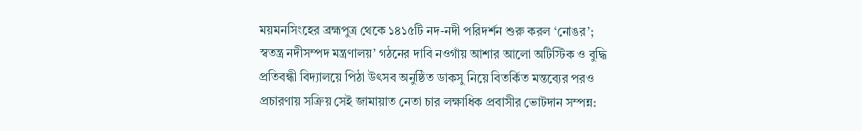ময়মনসিংহের ব্রহ্মপুত্র থেকে ১৪১৫টি নদ-নদী পরিদর্শন শুরু করল ‘নোঙর’; স্বতন্ত্র নদীসম্পদ মন্ত্রণালয়’ গঠনের দাবি নওগাঁয় আশার আলো অটিস্টিক ও বুদ্ধি প্রতিবন্ধী বিদ্যালয়ে পিঠা উৎসব অনুষ্ঠিত ডাকসু নিয়ে বিতর্কিত মন্তব্যের পরও প্রচারণায় সক্রিয় সেই জামায়াত নেতা চার লক্ষাধিক প্রবাসীর ভোটদান সম্পন্ন: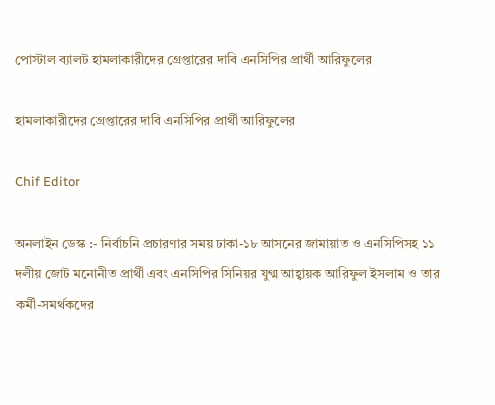পোস্টাল ব্যালট হামলাকারীদের গ্রেপ্তারের দাবি এনসিপির প্রার্থী আরিফুলের

হামলাকারীদের গ্রেপ্তারের দাবি এনসিপির প্রার্থী আরিফুলের

Chif Editor

অনলাইন ডেস্ক :- নির্বাচনি প্রচারণার সময় ঢাকা-১৮ আসনের জামায়াত ও এনসিপিসহ ১১ দলীয় জোট মনোনীত প্রার্থী এবং এনসিপির সিনিয়র যুগ্ম আহ্বায়ক আরিফুল ইসলাম ও তার কর্মী-সমর্থকদের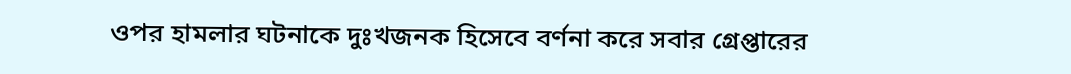ওপর হামলার ঘটনাকে দুঃখজনক হিসেবে বর্ণনা করে সবার গ্রেপ্তারের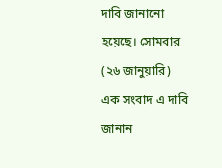দাবি জানানো হয়েছে। সোমবার (২৬ জানুয়ারি) এক সংবাদ এ দাবি জানান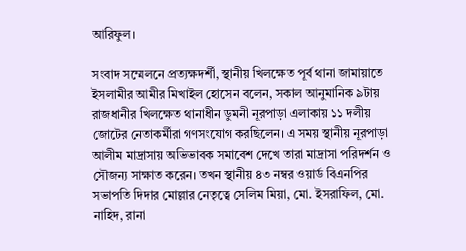আরিফুল।

সংবাদ সম্মেলনে প্রত্যক্ষদর্শী, স্থানীয় খিলক্ষেত পূর্ব থানা জামায়াতে ইসলামীর আমীর মিখাইল হোসেন বলেন, সকাল আনুমানিক ৯টায় রাজধানীর খিলক্ষেত থানাধীন ডুমনী নূরপাড়া এলাকায় ১১ দলীয় জোটের নেতাকর্মীরা গণসংযোগ করছিলেন। এ সময় স্থানীয় নূরপাড়া আলীম মাদ্রাসায় অভিভাবক সমাবেশ দেখে তারা মাদ্রাসা পরিদর্শন ও সৌজন্য সাক্ষাত করেন। তখন স্থানীয় ৪৩ নম্বর ওয়ার্ড বিএনপির সভাপতি দিদার মোল্লার নেতৃত্বে সেলিম মিয়া, মো. ইসরাফিল, মো. নাহিদ, রানা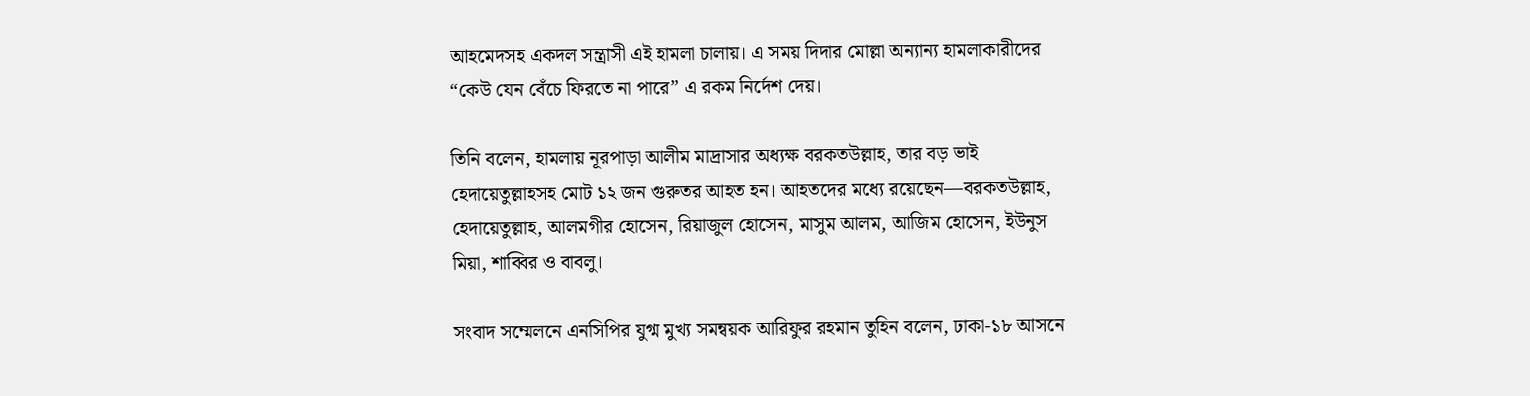আহমেদসহ একদল সন্ত্রাসী এই হামলা চালায়। এ সময় দিদার মোল্লা অন্যান্য হামলাকারীদের “কেউ যেন বেঁচে ফিরতে না পারে” এ রকম নির্দেশ দেয়।

তিনি বলেন, হামলায় নূরপাড়া আলীম মাদ্রাসার অধ্যক্ষ বরকতউল্লাহ, তার বড় ভাই হেদায়েতুল্লাহসহ মোট ১২ জন গুরুতর আহত হন। আহতদের মধ্যে রয়েছেন—বরকতউল্লাহ, হেদায়েতুল্লাহ, আলমগীর হোসেন, রিয়াজুল হোসেন, মাসুম আলম, আজিম হোসেন, ইউনুস মিয়া, শাব্বির ও বাবলু।

সংবাদ সম্মেলনে এনসিপির যুগ্ম মুখ্য সমন্বয়ক আরিফুর রহমান তুহিন বলেন, ঢাকা-১৮ আসনে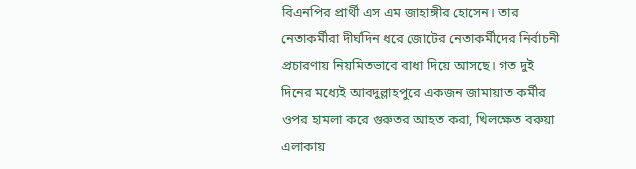বিএনপির প্রার্থী এস এম জাহাঙ্গীর হোসেন। তার নেতাকর্মীরা দীর্ঘদিন ধরে জোটের নেতাকর্মীদের নির্বাচনী প্রচারণায় নিয়মিতভাবে বাধা দিয়ে আসছে। গত দুই দিনের মধ্যেই আবদুল্লাহপুরে একজন জামায়াত কর্মীর ওপর হামলা করে গুরুতর আহত করা, খিলক্ষেত বরুয়া এলাকায়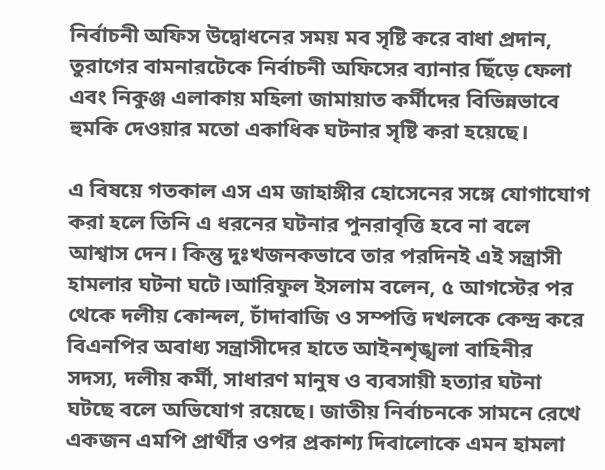নির্বাচনী অফিস উদ্বোধনের সময় মব সৃষ্টি করে বাধা প্রদান, তুরাগের বামনারটেকে নির্বাচনী অফিসের ব্যানার ছিঁড়ে ফেলা এবং নিকুঞ্জ এলাকায় মহিলা জামায়াত কর্মীদের বিভিন্নভাবে হুমকি দেওয়ার মতো একাধিক ঘটনার সৃষ্টি করা হয়েছে।

এ বিষয়ে গতকাল এস এম জাহাঙ্গীর হোসেনের সঙ্গে যোগাযোগ করা হলে তিনি এ ধরনের ঘটনার পুনরাবৃত্তি হবে না বলে আশ্বাস দেন। কিন্তু দুঃখজনকভাবে তার পরদিনই এই সন্ত্রাসী হামলার ঘটনা ঘটে।আরিফুল ইসলাম বলেন, ৫ আগস্টের পর থেকে দলীয় কোন্দল, চাঁদাবাজি ও সম্পত্তি দখলকে কেন্দ্র করে বিএনপির অবাধ্য সন্ত্রাসীদের হাতে আইনশৃঙ্খলা বাহিনীর সদস্য, দলীয় কর্মী, সাধারণ মানুষ ও ব্যবসায়ী হত্যার ঘটনা ঘটছে বলে অভিযোগ রয়েছে। জাতীয় নির্বাচনকে সামনে রেখে একজন এমপি প্রার্থীর ওপর প্রকাশ্য দিবালোকে এমন হামলা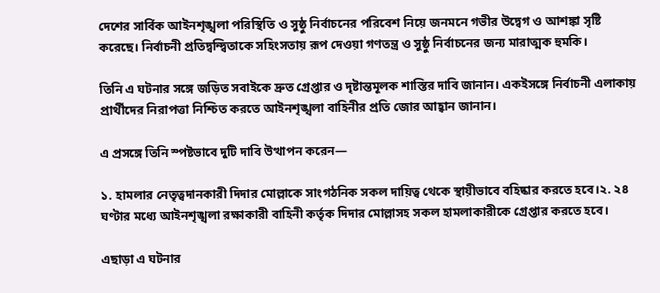দেশের সার্বিক আইনশৃঙ্খলা পরিস্থিতি ও সুষ্ঠু নির্বাচনের পরিবেশ নিয়ে জনমনে গভীর উদ্বেগ ও আশঙ্কা সৃষ্টি করেছে। নির্বাচনী প্রতিদ্বন্দ্বিতাকে সহিংসতায় রূপ দেওয়া গণতন্ত্র ও সুষ্ঠু নির্বাচনের জন্য মারাত্মক হুমকি।

তিনি এ ঘটনার সঙ্গে জড়িত সবাইকে দ্রুত গ্রেপ্তার ও দৃষ্টান্তমূলক শাস্তির দাবি জানান। একইসঙ্গে নির্বাচনী এলাকায় প্রার্থীদের নিরাপত্তা নিশ্চিত করতে আইনশৃঙ্খলা বাহিনীর প্রতি জোর আহ্বান জানান।

এ প্রসঙ্গে তিনি স্পষ্টভাবে দুটি দাবি উত্থাপন করেন—

১. হামলার নেতৃত্বদানকারী দিদার মোল্লাকে সাংগঠনিক সকল দায়িত্ব থেকে স্থায়ীভাবে বহিষ্কার করতে হবে।২. ২৪ ঘণ্টার মধ্যে আইনশৃঙ্খলা রক্ষাকারী বাহিনী কর্তৃক দিদার মোল্লাসহ সকল হামলাকারীকে গ্রেপ্তার করতে হবে।

এছাড়া এ ঘটনার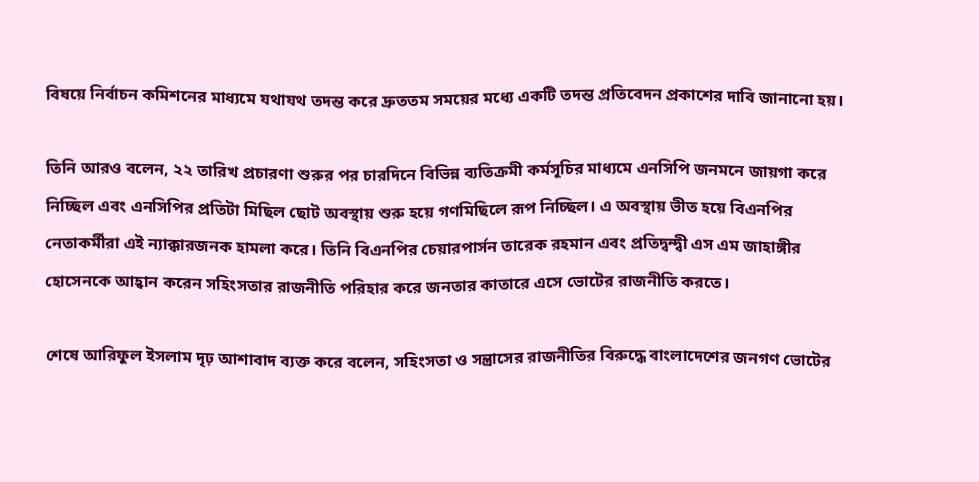বিষয়ে নির্বাচন কমিশনের মাধ্যমে যথাযথ তদন্ত করে দ্রুততম সময়ের মধ্যে একটি তদন্ত প্রতিবেদন প্রকাশের দাবি জানানো হয়।

তিনি আরও বলেন, ২২ তারিখ প্রচারণা শুরুর পর চারদিনে বিভিন্ন ব্যতিক্রমী কর্মসূচির মাধ্যমে এনসিপি জনমনে জায়গা করে নিচ্ছিল এবং এনসিপির প্রতিটা মিছিল ছোট অবস্থায় শুরু হয়ে গণমিছিলে রূপ নিচ্ছিল। এ অবস্থায় ভীত হয়ে বিএনপির নেতাকর্মীরা এই ন্যাক্কারজনক হামলা করে। তিনি বিএনপির চেয়ারপার্সন তারেক রহমান এবং প্রতিদ্বন্দ্বী এস এম জাহাঙ্গীর হোসেনকে আহ্বান করেন সহিংসতার রাজনীতি পরিহার করে জনতার কাতারে এসে ভোটের রাজনীতি করতে।

শেষে আরিফুল ইসলাম দৃঢ় আশাবাদ ব্যক্ত করে বলেন, সহিংসতা ও সন্ত্রাসের রাজনীতির বিরুদ্ধে বাংলাদেশের জনগণ ভোটের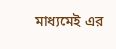মাধ্যমেই এর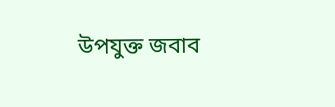উপযুক্ত জবাব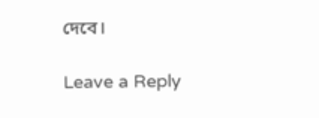দেবে।

Leave a Reply